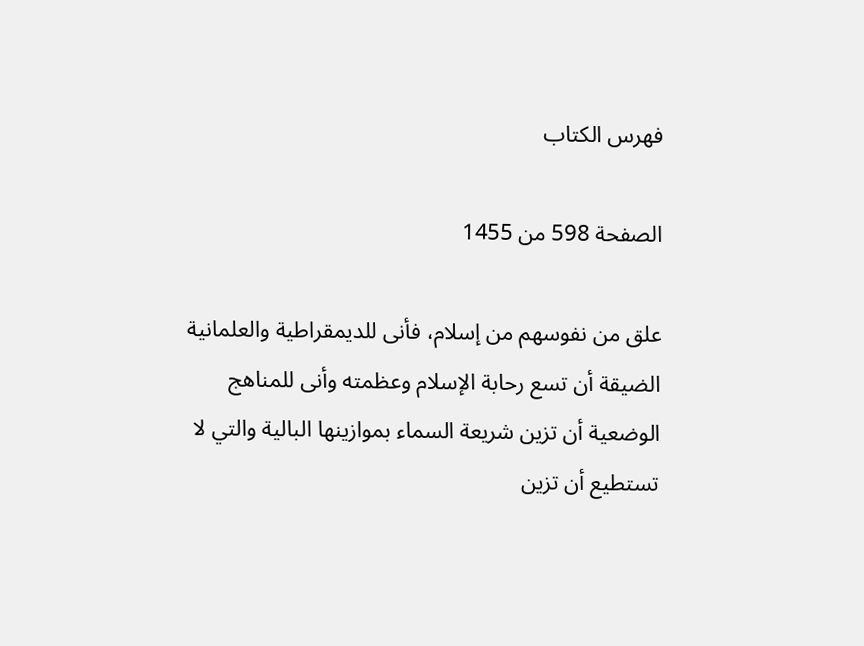فهرس الكتاب

الصفحة 598 من 1455

علق من نفوسهم من إسلام، فأنى للديمقراطية والعلمانية الضيقة أن تسع رحابة الإسلام وعظمته وأنى للمناهج الوضعية أن تزين شريعة السماء بموازينها البالية والتي لا تستطيع أن تزين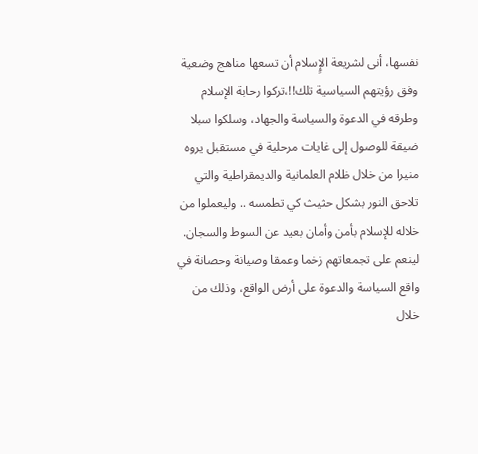نفسها، أنى لشريعة الإٍسلام أن تسعها مناهج وضعية وفق رؤيتهم السياسية تلك!!،تركوا رحابة الإسلام وطرقه في الدعوة والسياسة والجهاد، وسلكوا سبلا ضيقة للوصول إلى غايات مرحلية في مستقبل يروه منيرا من خلال ظلام العلمانية والديمقراطية والتي تلاحق النور بشكل حثيث كي تطمسه .. وليعملوا من خلاله للإسلام بأمن وأمان بعيد عن السوط والسجان. لينعم على تجمعاتهم زخما وعمقا وصيانة وحصانة في واقع السياسة والدعوة على أرض الواقع، وذلك من خلال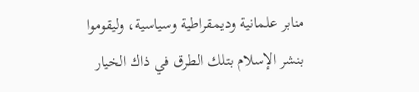منابر علمانية وديمقراطية وسياسية، وليقوموا بنشر الإسلام بتلك الطرق في ذاك الخيار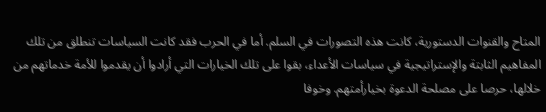المتاح والقنوات الدستورية، كانت هذه التصورات في السلم. أما في الحرب فقد كانت السياسات تنطلق من تلك المفاهيم الثابتة والإستراتيجية في سياسات الأعداء، بقوا على تلك الخيارات التي أرادوا أن يقدموا للأمة خدماتهم من خلالها، حرصا على مصلحة الدعوة بخيارأمتهم. وخوفا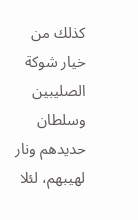كذلك من خيار شوكة الصليبين وسلطان حديدهم ونار لهيبهم، لئلا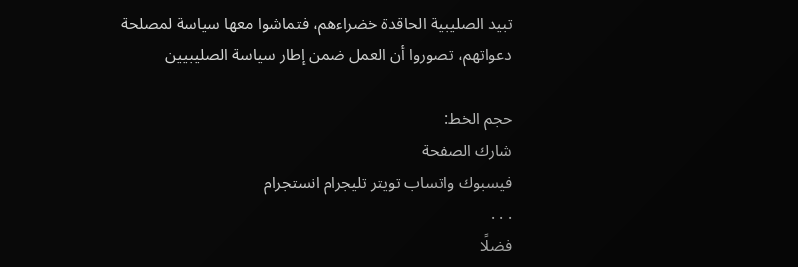تبيد الصليبية الحاقدة خضراءهم، فتماشوا معها سياسة لمصلحة دعواتهم، تصوروا أن العمل ضمن إطار سياسة الصليبيين

حجم الخط:
شارك الصفحة
فيسبوك واتساب تويتر تليجرام انستجرام
. . .
فضلًا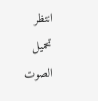انتظر تحميل الصوت